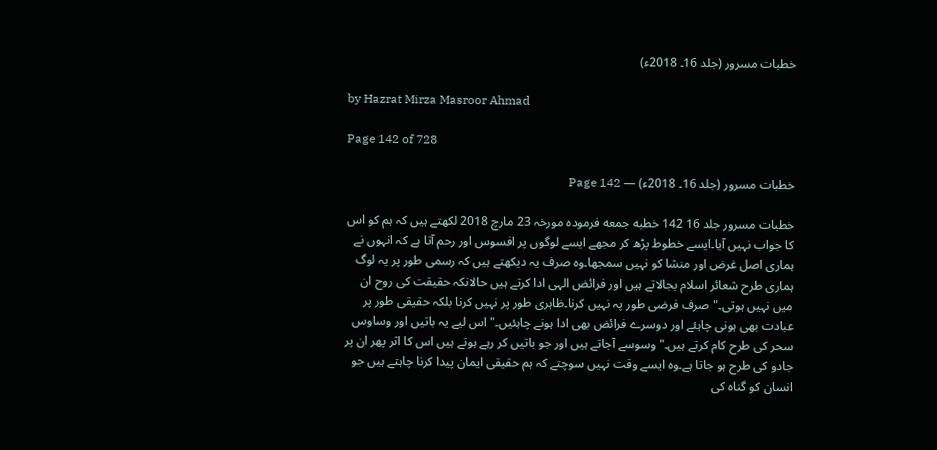خطبات مسرور (جلد 16۔ 2018ء)

by Hazrat Mirza Masroor Ahmad

Page 142 of 728

خطبات مسرور (جلد 16۔ 2018ء) — Page 142

خطبات مسرور جلد 16 142 خطبه جمعه فرمودہ مورخہ 23 مارچ 2018 لکھتے ہیں کہ ہم کو اس کا جواب نہیں آیا۔ایسے خطوط پڑھ کر مجھے ایسے لوگوں پر افسوس اور رحم آتا ہے کہ انہوں نے ہماری اصل غرض اور منشا کو نہیں سمجھا۔وہ صرف یہ دیکھتے ہیں کہ رسمی طور پر یہ لوگ ہماری طرح شعائر اسلام بجالاتے ہیں اور فرائض الہی ادا کرتے ہیں حالانکہ حقیقت کی روح ان میں نہیں ہوتی۔"صرف فرضی طور پہ نہیں کرنا۔ظاہری طور پر نہیں کرنا بلکہ حقیقی طور پر عبادت بھی ہونی چاہئے اور دوسرے فرائض بھی ادا ہونے چاہئیں۔" اس لیے یہ باتیں اور وساوس سحر کی طرح کام کرتے ہیں۔" وسوسے آجاتے ہیں اور جو باتیں کر رہے ہوتے ہیں اس کا اثر پھر ان پر جادو کی طرح ہو جاتا ہے۔وہ ایسے وقت نہیں سوچتے کہ ہم حقیقی ایمان پیدا کرنا چاہتے ہیں جو انسان کو گناہ کی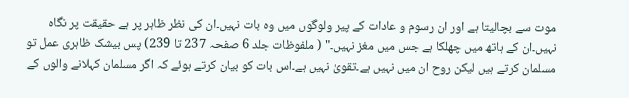موت سے بچالیتا ہے اور ان رسوم و عادات کے پیر ولوگوں میں وہ بات نہیں۔ان کی نظر ظاہر پر ہے حقیقت پر نگاہ نہیں۔ان کے ہاتھ میں چھلکا ہے جس میں مغز نہیں۔" ( ملفوظات جلد 6 صفحہ 237 تا 239) پس بیشک ظاہری عمل تو مسلمان کرتے ہیں لیکن روح ان میں نہیں ہے۔تقویٰ نہیں ہے۔اس بات کو بیان کرتے ہوئے کہ اگر مسلمان کہلانے والوں کے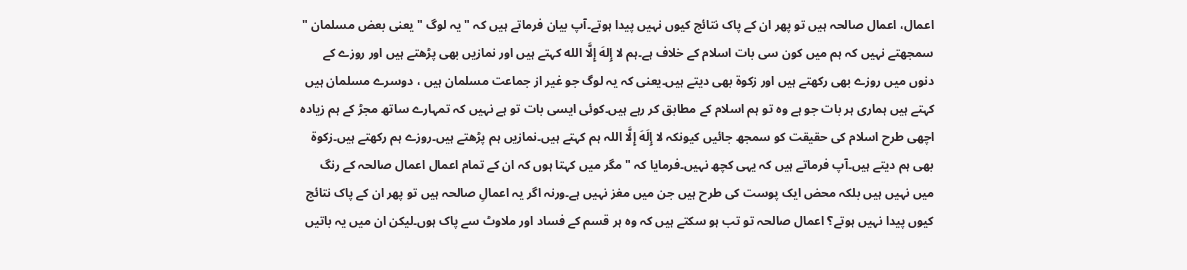اعمال، اعمال صالحہ ہیں تو پھر ان کے پاک نتائج کیوں نہیں پیدا ہوتے۔آپ بیان فرماتے ہیں کہ " یہ لوگ " یعنی بعض مسلمان " سمجھتے نہیں کہ ہم میں کون سی بات اسلام کے خلاف ہے۔ہم لا إِلهَ إِلَّا الله کہتے ہیں اور نمازیں بھی پڑھتے ہیں اور روزے کے دنوں میں روزے بھی رکھتے ہیں اور زکوۃ بھی دیتے ہیں۔یعنی کہ یہ لوگ جو غیر از جماعت مسلمان ہیں ، دوسرے مسلمان ہیں کہتے ہیں ہماری ہر بات جو ہے وہ تو ہم اسلام کے مطابق کر رہے ہیں۔کوئی ایسی بات تو ہے نہیں کہ تمہارے ساتھ مجڑ کے ہم زیادہ اچھی طرح اسلام کی حقیقت کو سمجھ جائیں کیونکہ لا إِلَهَ إِلَّا اللہ ہم کہتے ہیں۔نمازیں ہم پڑھتے ہیں۔روزے ہم رکھتے ہیں۔زکوۃ بھی ہم دیتے ہیں۔آپ فرماتے ہیں کہ یہی کچھ نہیں۔فرمایا کہ " مگر میں کہتا ہوں کہ ان کے تمام اعمال اعمال صالحہ کے رنگ میں نہیں ہیں بلکہ محض ایک پوست کی طرح ہیں جن میں مغز نہیں ہے۔ورنہ اگر یہ اعمالِ صالحہ ہیں تو پھر ان کے پاک نتائج کیوں پیدا نہیں ہوتے؟ اعمال صالحہ تو تب ہو سکتے ہیں کہ وہ ہر قسم کے فساد اور ملاوٹ سے پاک ہوں۔لیکن ان میں یہ باتیں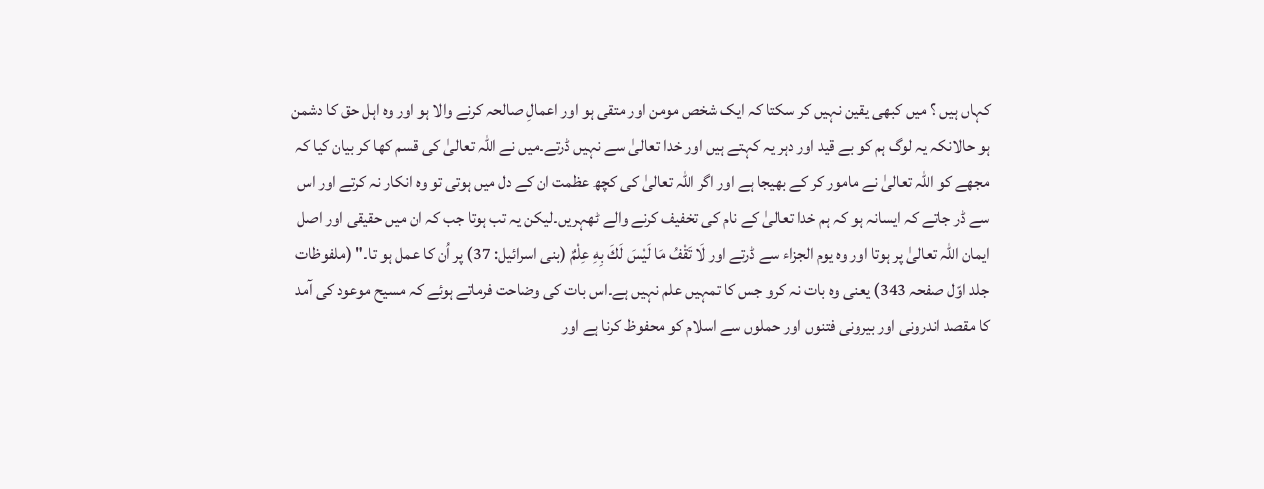کہاں ہیں ؟ میں کبھی یقین نہیں کر سکتا کہ ایک شخص مومن اور متقی ہو اور اعمالِ صالحہ کرنے والا ہو اور وہ اہل حق کا دشمن ہو حالانکہ یہ لوگ ہم کو بے قید اور دہر یہ کہتے ہیں اور خدا تعالیٰ سے نہیں ڈرتے۔میں نے اللہ تعالیٰ کی قسم کھا کر بیان کیا کہ مجھے کو اللہ تعالیٰ نے مامور کر کے بھیجا ہے اور اگر اللہ تعالیٰ کی کچھ عظمت ان کے دل میں ہوتی تو وہ انکار نہ کرتے اور اس سے ڈر جاتے کہ ایسانہ ہو کہ ہم خدا تعالیٰ کے نام کی تخفیف کرنے والے ٹھہریں۔لیکن یہ تب ہوتا جب کہ ان میں حقیقی اور اصل ایمان اللہ تعالیٰ پر ہوتا اور وہ یوم الجزاء سے ڈرتے اور لَا تَقْفُ مَا لَيْسَ لَكَ بِهِ عِلْمٌ (بنی اسرائیل: 37) پر اُن کا عمل ہو تا۔" (ملفوظات جلد اوّل صفحہ 343) یعنی وہ بات نہ کرو جس کا تمہیں علم نہیں ہے۔اس بات کی وضاحت فرماتے ہوئے کہ مسیح موعود کی آمد کا مقصد اندرونی اور بیرونی فتنوں اور حملوں سے اسلام کو محفوظ کرنا ہے اور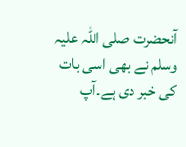آنحضرت صلی اللہ علیہ وسلم نے بھی اسی بات کی خبر دی ہے۔آپ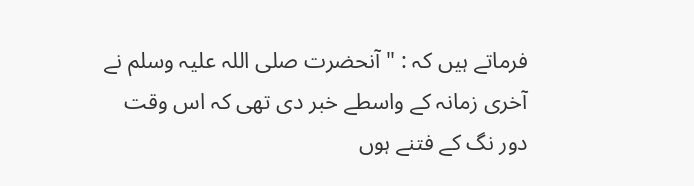فرماتے ہیں کہ : " آنحضرت صلی اللہ علیہ وسلم نے آخری زمانہ کے واسطے خبر دی تھی کہ اس وقت دور نگ کے فتنے ہوں